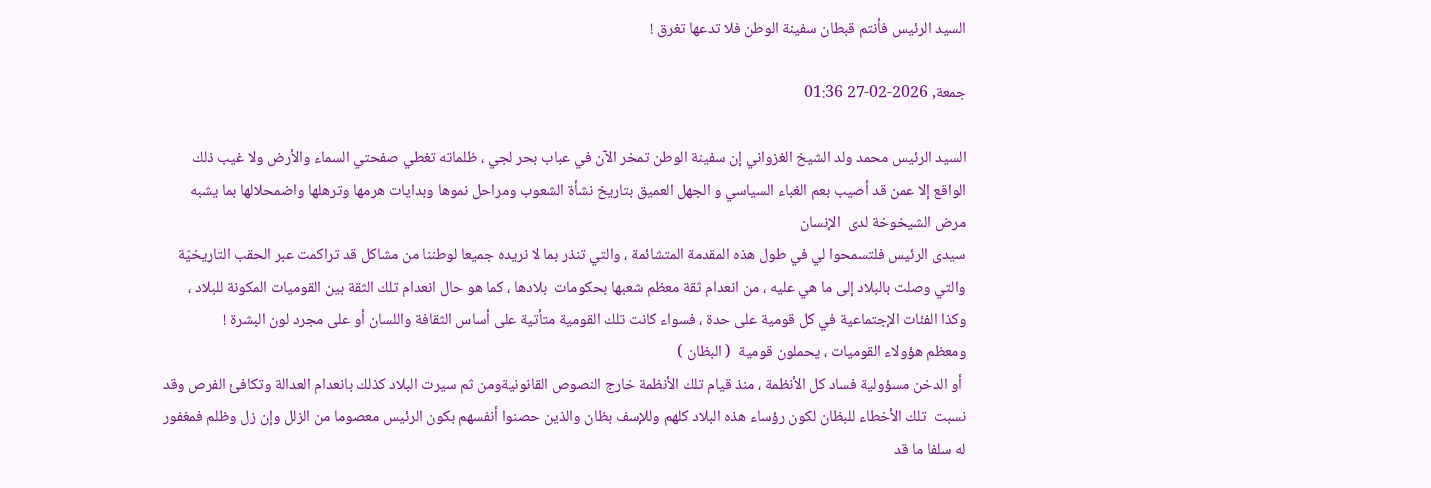السيد الرئيس فأنتم قبطان سفينة الوطن فلا تدعها تغرق !

جمعة, 2026-02-27 01:36

السيد الرئيس محمد ولد الشيخ الغزواني إن سفينة الوطن تمخر الآن في عباب بحر لجي ، ظلماته تغطي صفحتي السماء والأرض ولا غيب ذلك الواقع إلا عمن قد أصيب بعم الغباء السياسي و الجهل العميق بتاريخ نشأة الشعوب ومراحل نموها وبدايات هرمها وترهلها واضمحلالها بما يشبه مرض الشيخوخة لدى  الإنسان
سيدى الرئيس فلتسمحوا لي في طول هذه المقدمة المتشائمة ، والتي تنذر بما لا نريده جميعا لوطننا من مشاكل قد تراكمت عبر الحقب التاريخيّة والتي وصلت بالبلاد إلى ما هي عليه ، من انعدام ثقة معظم شعبها بحكومات  بلادها ، كما هو حال انعدام تلك الثقة بين القوميات المكونة للبلاد ، وكذا الفئات الإجتماعية في كل قومية على حدة ، فسواء كانت تلك القومية متأتية على أساس الثقافة واللسان أو على مجرد لون البشرة !
ومعظم هؤولاء القوميات ، يحملون قومية  ( البظان )
 أو الدخن مسؤولية فساد كل الأنظمة ، منذ قيام تلك الأنظمة خارج النصوص القانونيةومن ثم سيرت البلاد كذلك بانعدام العدالة وتكافئ الفرص وقد نسبت  تلك الأخطاء للبظان لكون رؤساء هذه البلاد كلهم وللإسف بظان والذين حصنوا أنفسهم بكون الرئيس معصوما من الزلل وإن زل وظلم فمغفور له سلفا ما قد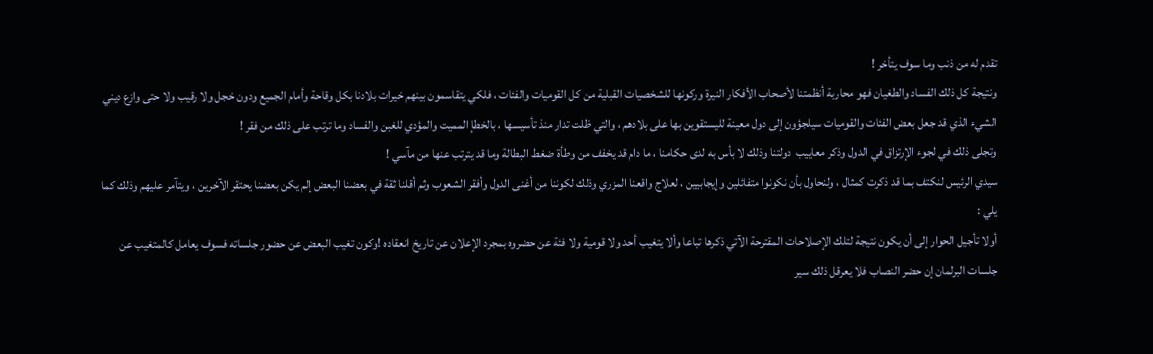تقدم له من ذنب وما سوف يتأخر !
ونتيجة كل ذلك الفساد والطغيان فهو محاربة أنظمتنا لأصحاب الأفكار النيرة وركونها للشخصيات القبلية من كل القوميات والفئات ، فلكي يتقاسمون بينهم خيرات بلادنا بكل وقاحة وأمام الجميع ودون خجل ولا رقيب ولا حتى وازع ديني الشيء الذي قد جعل بعض الفئات والقوميات سيلجؤون إلى دول معينة لليستقوين بها على بلادهم ، والتي ظلت تدار منذ تأسيسها ، بالخطإ المميت والمؤدي للغبن والفساد وما ترتب على ذلك من فقر !
وتجلى ذلك في لجوء الإرتزاق في الدول وذكر معاييب  دولتنا وذلك لا بأس به لدى حكامنا ، ما دام قد يخفف من وطأة ضغط البطالة وما قد يترتب عنها من مآسي !
سيدي الرئيس لنكتف بما قد ذكرت كمثال ، ولنحاول بأن نكونوا متفائلين وإيجابيين ، لعلاج واقعنا المزري وذلك لكوننا من أغنى الدول وأفقر الشعوب وثم أقلنا ثقة في بعضنا البعض إلم يكن بعضنا يحتقر الآخرين ، ويتآمر عليهم وذلك كما يلي :
أولا تأجيل الحوار إلى أن يكون نتيجة لتلك الإصلاحات المقترحة الآتي ذكرها تباعا وألا يتغيب أحد ولا قومية ولا فئة عن حضروه بمجرد الإعلان عن تاريخ انعقاده !وكون تغيب البعض عن حضور جلساته فسوف يعامل كالمتغيب عن  جلسات البرلمان إن حضر النصاب فلا يعرقل ذلك سير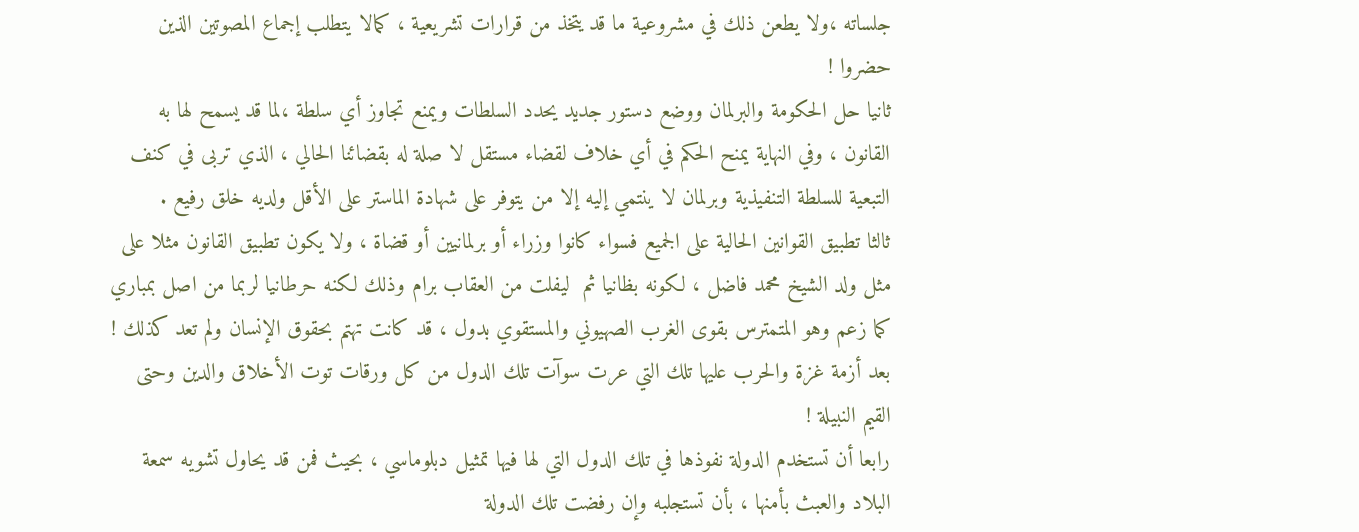جلساته ،ولا يطعن ذلك في مشروعية ما قد يتخذ من قرارات تشريعية ، كمالا يتطلب إجماع المصوتين الذين حضروا !
ثانيا حل الحكومة والبرلمان ووضع دستور جديد يحدد السلطات ويمنع تجاوز أي سلطة ،لما قد يسمح لها به القانون ، وفي النهاية يمنح الحكم في أي خلاف لقضاء مستقل لا صلة له بقضائنا الحالي ، الذي تربى في كنف التبعية للسلطة التنفيذية وبرلمان لا ينتمي إليه إلا من يتوفر على شهادة الماستر على الأقل ولديه خلق رفيع .
ثالثا تطبيق القوانين الحالية على الجميع فسواء كانوا وزراء أو برلمانيين أو قضاة ، ولا يكون تطبيق القانون مثلا على مثل ولد الشيخ محمد فاضل ، لكونه بظانيا ثم  ليفلت من العقاب برام وذلك لكنه حرطانيا لربما من اصل بمباري كما زعم وهو المتمترس بقوى الغرب الصهيوني والمستقوي بدول ، قد كانت تهتم بحقوق الإنسان ولم تعد كذلك ! بعد أزمة غزة والحرب عليها تلك التي عرت سوآت تلك الدول من كل ورقات توت الأخلاق والدين وحتى القيم النبيلة !
رابعا أن تستخدم الدولة نفوذها في تلك الدول التي لها فيها تمثيل دبلوماسي ، بحيث فمن قد يحاول تشويه سمعة البلاد والعبث بأمنها ، بأن تستجلبه وإن رفضت تلك الدولة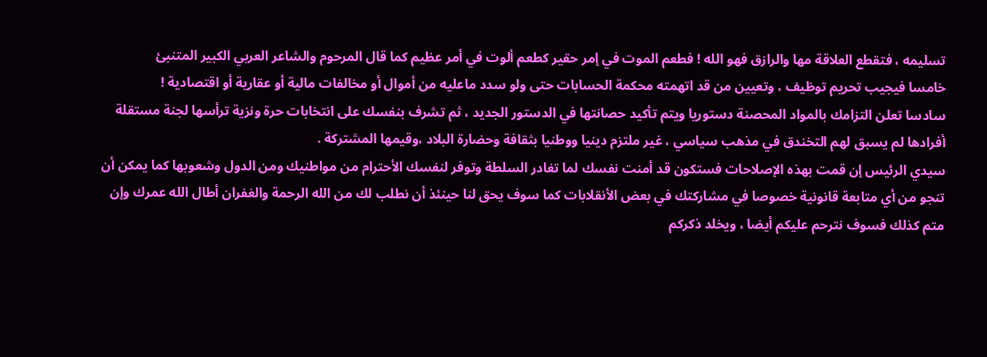تسليمه ، فتقطع العلاقة مها والرازق فهو الله ! فطعم الموت في إمر حقير كطعم ألوت في أمر عظيم كما قال المرحوم والشاعر العربي الكبير المتنبئ
خامسا فيجيب تحريم توظيف ، وتعيين من قد اتهمته محكمة الحسابات حتى ولو سدد ماعليه من أموال أو مخالفات مالية أو عقارية أو اقتصادية !
سادسا تعلن التزامك بالمواد المحصنة دستوريا ويتم تأكيد حصانتها في الدستور الجديد ، ثم تشرف بنفسك على انتخابات حرة ونزية ترأسها لجنة مستقلة أفرادها لم يسبق لهم التخندق في مذهب سياسي ، غير ملتزم دينيا ووطنيا بثقافة وحضارة البلاد ،وقيمها المشتركة .
سيدي الرئيس إن قمت بهذه الإصلاحات فستكون قد أمنت نفسك لما تغادر السلطة وتوفر لنفسك الأحترام من مواطنيك ومن الدول وشعوبها كما يمكن أن تنجو من أي متابعة قانونية خصوصا في مشاركتك في بعض الأنقلابات كما سوف يحق لنا حينئذ أن نطلب لك من الله الرحمة والغفران أطال الله عمرك وإن متم كذلك فسوف نترحم عليكم أيضا ، ويخلد ذكركم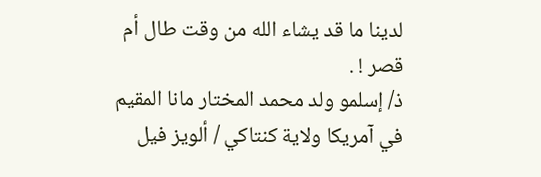لدينا ما قد يشاء الله من وقت طال أم قصر ! .
ذ/ إسلمو ولد محمد المختار مانا المقيم في آمريكا ولاية كنتاكي / ألويز فيل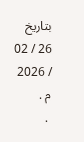بتاريخ 26 / 02 / 2026 م .
 .